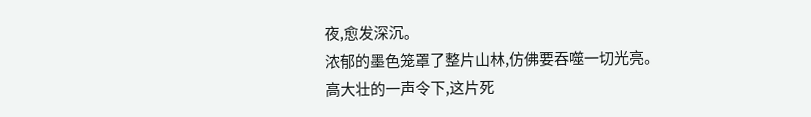夜,愈发深沉。
浓郁的墨色笼罩了整片山林,仿佛要吞噬一切光亮。
高大壮的一声令下,这片死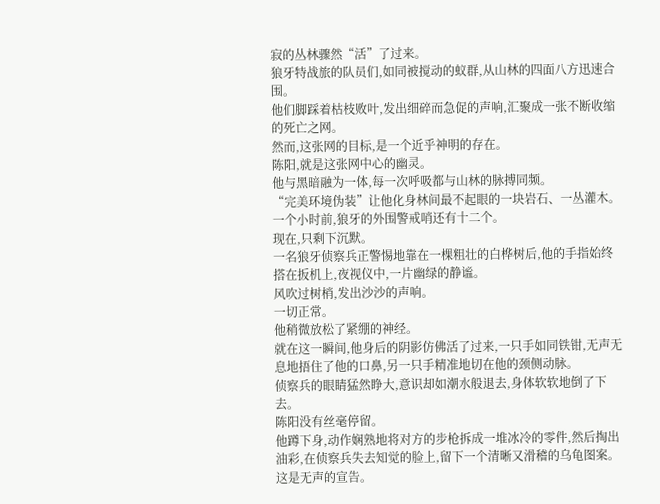寂的丛林骤然“活”了过来。
狼牙特战旅的队员们,如同被搅动的蚁群,从山林的四面八方迅速合围。
他们脚踩着枯枝败叶,发出细碎而急促的声响,汇聚成一张不断收缩的死亡之网。
然而,这张网的目标,是一个近乎神明的存在。
陈阳,就是这张网中心的幽灵。
他与黑暗融为一体,每一次呼吸都与山林的脉搏同频。
“完美环境伪装”让他化身林间最不起眼的一块岩石、一丛灌木。
一个小时前,狼牙的外围警戒哨还有十二个。
现在,只剩下沉默。
一名狼牙侦察兵正警惕地靠在一棵粗壮的白桦树后,他的手指始终搭在扳机上,夜视仪中,一片幽绿的静谧。
风吹过树梢,发出沙沙的声响。
一切正常。
他稍微放松了紧绷的神经。
就在这一瞬间,他身后的阴影仿佛活了过来,一只手如同铁钳,无声无息地捂住了他的口鼻,另一只手精准地切在他的颈侧动脉。
侦察兵的眼睛猛然睁大,意识却如潮水般退去,身体软软地倒了下去。
陈阳没有丝毫停留。
他蹲下身,动作娴熟地将对方的步枪拆成一堆冰冷的零件,然后掏出油彩,在侦察兵失去知觉的脸上,留下一个清晰又滑稽的乌龟图案。
这是无声的宣告。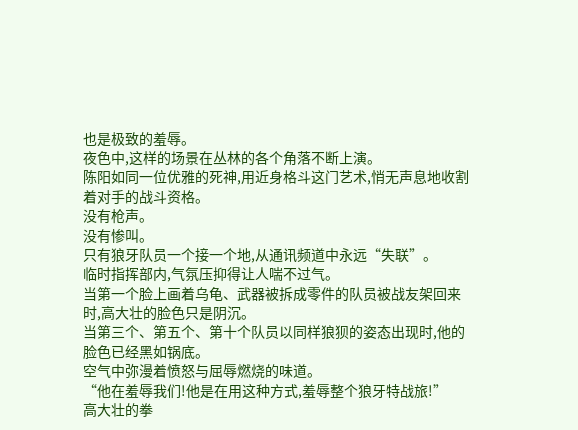也是极致的羞辱。
夜色中,这样的场景在丛林的各个角落不断上演。
陈阳如同一位优雅的死神,用近身格斗这门艺术,悄无声息地收割着对手的战斗资格。
没有枪声。
没有惨叫。
只有狼牙队员一个接一个地,从通讯频道中永远“失联”。
临时指挥部内,气氛压抑得让人喘不过气。
当第一个脸上画着乌龟、武器被拆成零件的队员被战友架回来时,高大壮的脸色只是阴沉。
当第三个、第五个、第十个队员以同样狼狈的姿态出现时,他的脸色已经黑如锅底。
空气中弥漫着愤怒与屈辱燃烧的味道。
“他在羞辱我们!他是在用这种方式,羞辱整个狼牙特战旅!”
高大壮的拳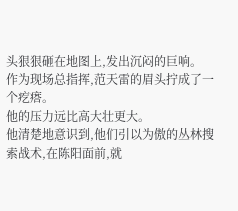头狠狠砸在地图上,发出沉闷的巨响。
作为现场总指挥,范天雷的眉头拧成了一个疙瘩。
他的压力远比高大壮更大。
他清楚地意识到,他们引以为傲的丛林搜索战术,在陈阳面前,就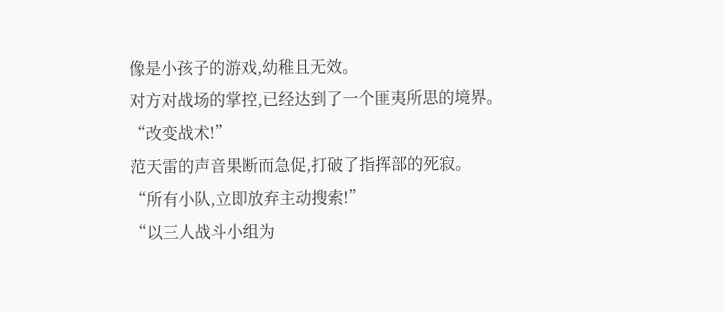像是小孩子的游戏,幼稚且无效。
对方对战场的掌控,已经达到了一个匪夷所思的境界。
“改变战术!”
范天雷的声音果断而急促,打破了指挥部的死寂。
“所有小队,立即放弃主动搜索!”
“以三人战斗小组为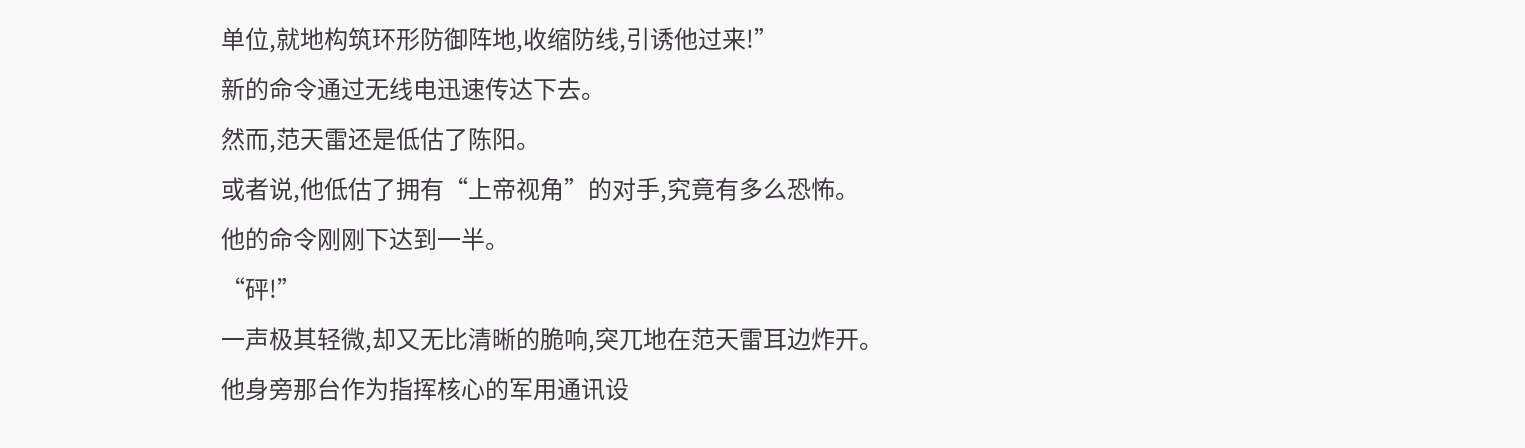单位,就地构筑环形防御阵地,收缩防线,引诱他过来!”
新的命令通过无线电迅速传达下去。
然而,范天雷还是低估了陈阳。
或者说,他低估了拥有“上帝视角”的对手,究竟有多么恐怖。
他的命令刚刚下达到一半。
“砰!”
一声极其轻微,却又无比清晰的脆响,突兀地在范天雷耳边炸开。
他身旁那台作为指挥核心的军用通讯设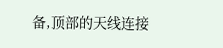备,顶部的天线连接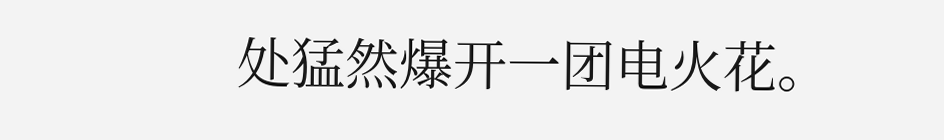处猛然爆开一团电火花。